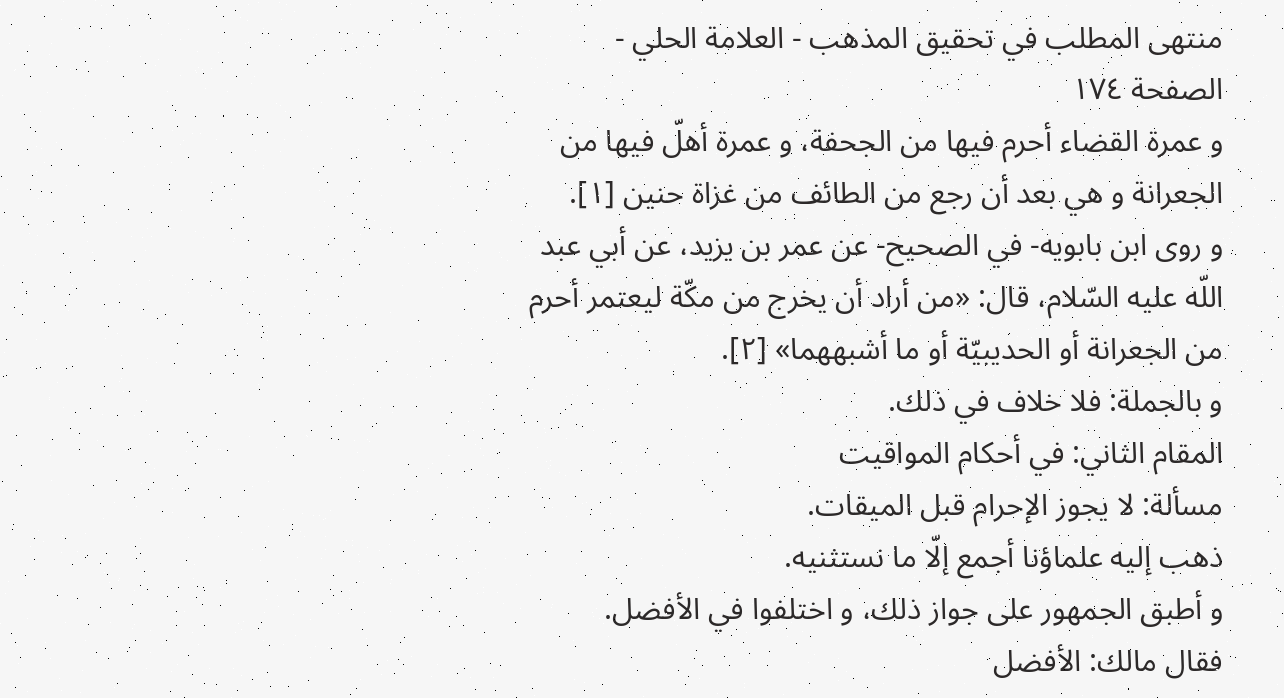منتهى المطلب في تحقيق المذهب - العلامة الحلي - الصفحة ١٧٤
و عمرة القضاء أحرم فيها من الجحفة، و عمرة أهلّ فيها من الجعرانة و هي بعد أن رجع من الطائف من غزاة حنين [١].
و روى ابن بابويه- في الصحيح- عن عمر بن يزيد، عن أبي عبد اللّه عليه السّلام، قال: «من أراد أن يخرج من مكّة ليعتمر أحرم من الجعرانة أو الحديبيّة أو ما أشبههما» [٢].
و بالجملة: فلا خلاف في ذلك.
المقام الثاني: في أحكام المواقيت
مسألة: لا يجوز الإحرام قبل الميقات.
ذهب إليه علماؤنا أجمع إلّا ما نستثنيه.
و أطبق الجمهور على جواز ذلك، و اختلفوا في الأفضل.
فقال مالك: الأفضل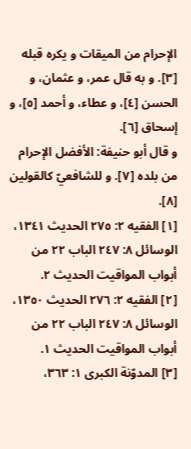الإحرام من الميقات و يكره قبله [٣]. و به قال عمر، و عثمان، و الحسن [٤]، و عطاء، و أحمد [٥]، و إسحاق [٦].
و قال أبو حنيفة: الأفضل الإحرام من بلده [٧]. و للشافعيّ كالقولين [٨].
[١] الفقيه ٢: ٢٧٥ الحديث ١٣٤١، الوسائل ٨: ٢٤٧ الباب ٢٢ من أبواب المواقيت الحديث ٢.
[٢] الفقيه ٢: ٢٧٦ الحديث ١٣٥٠، الوسائل ٨: ٢٤٧ الباب ٢٢ من أبواب المواقيت الحديث ١.
[٣] المدوّنة الكبرى ١: ٣٦٣،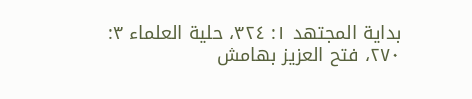بداية المجتهد ١: ٣٢٤، حلية العلماء ٣: ٢٧٠، فتح العزيز بهامش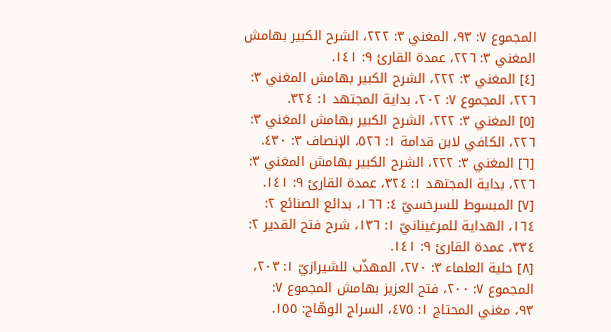المجموع ٧: ٩٣، المغني ٣: ٢٢٢، الشرح الكبير بهامش المغني ٣: ٢٢٦، عمدة القارئ ٩: ١٤١.
[٤] المغني ٣: ٢٢٢، الشرح الكبير بهامش المغني ٣: ٢٢٦، المجموع ٧: ٢٠٢، بداية المجتهد ١: ٣٢٤.
[٥] المغني ٣: ٢٢٢، الشرح الكبير بهامش المغني ٣: ٢٢٦، الكافي لابن قدامة ١: ٥٢٦، الإنصاف ٣: ٤٣٠.
[٦] المغني ٣: ٢٢٢، الشرح الكبير بهامش المغني ٣: ٢٢٦، بداية المجتهد ١: ٣٢٤، عمدة القارئ ٩: ١٤١.
[٧] المبسوط للسرخسيّ ٤: ١٦٦، بدائع الصنائع ٢: ١٦٤، الهداية للمرغينانيّ ١: ١٣٦، شرح فتح القدير ٢: ٣٣٤، عمدة القارئ ٩: ١٤١.
[٨] حلية العلماء ٣: ٢٧٠، المهذّب للشيرازيّ ١: ٢٠٣، المجموع ٧: ٢٠٠، فتح العزيز بهامش المجموع ٧:
٩٣، مغني المحتاج ١: ٤٧٥، السراج الوهّاج: ١٥٥.